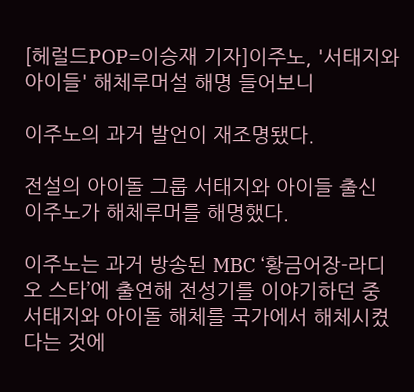[헤럴드POP=이승재 기자]이주노, '서태지와 아이들' 해체루머설 해명 들어보니

이주노의 과거 발언이 재조명됐다.

전설의 아이돌 그룹 서태지와 아이들 출신 이주노가 해체루머를 해명했다.

이주노는 과거 방송된 MBC ‘황금어장-라디오 스타’에 출연해 전성기를 이야기하던 중 서태지와 아이돌 해체를 국가에서 해체시켰다는 것에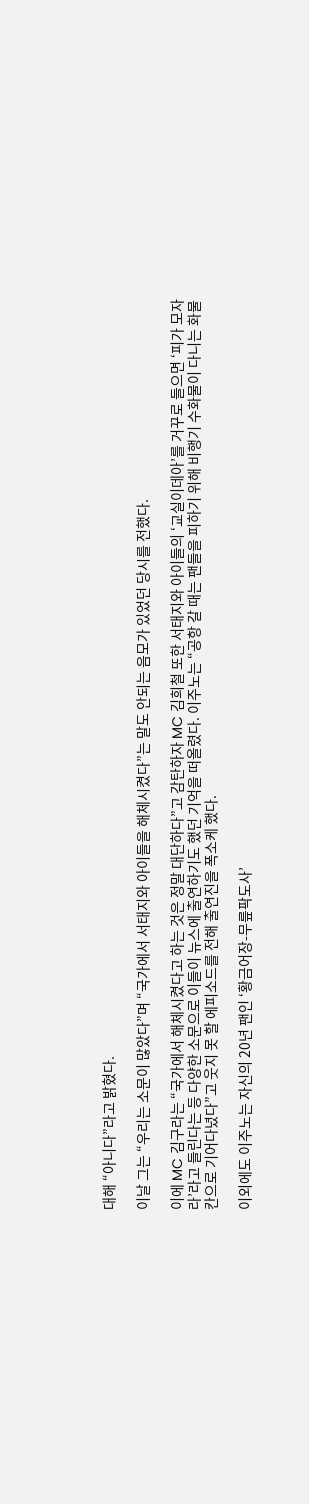대해 “아니다”라고 밝혔다.

이날 그는 “우리는 소문이 많았다”며 “국가에서 서태지와 아이들을 해체시켰다”는 말도 안되는 음모가 있었던 당시를 전했다.

이에 MC 김구라는 “국가에서 해체시켰다고 하는 것은 정말 대단하다”고 감탄하자 MC 김희철 또한 서태지와 아이들의 ‘교실이데아’를 거꾸로 들으면 ‘피가 모자라’라고 들린다는 등 다양한 소문으로 이들이 뉴스에 출연하기도 했던 기억을 떠올렸다. 이주노는 “공항 갈 때는 팬들을 피하기 위해 비행기 수화물이 다니는 화물칸으로 기어다녔다”고 웃지 못 할 에피소드를 전해 출연진을 폭소케 했다.

이외에도 이주노는 자신의 20년 팬인 ‘황금어장-무릎팍도사’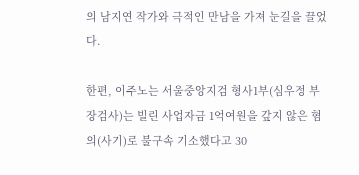의 남지연 작가와 극적인 만남을 가져 눈길을 끌었다.

한편, 이주노는 서울중앙지검 형사1부(심우정 부장검사)는 빌린 사업자금 1억여원을 갚지 않은 혐의(사기)로 불구속 기소했다고 30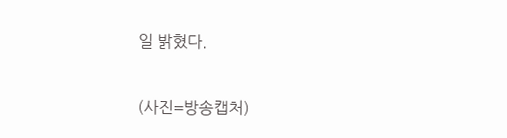일 밝혔다.

(사진=방송캡처)